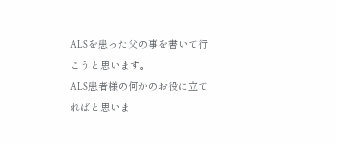ALSを患った父の事を書いて行こうと思います。
ALS患者様の何かのお役に立てればと思いま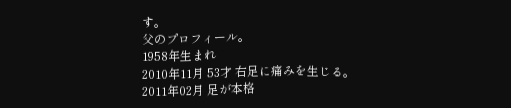す。
父のプロフィール。
1958年生まれ
2010年11月 53才 右足に痛みを生じる。
2011年02月 足が本格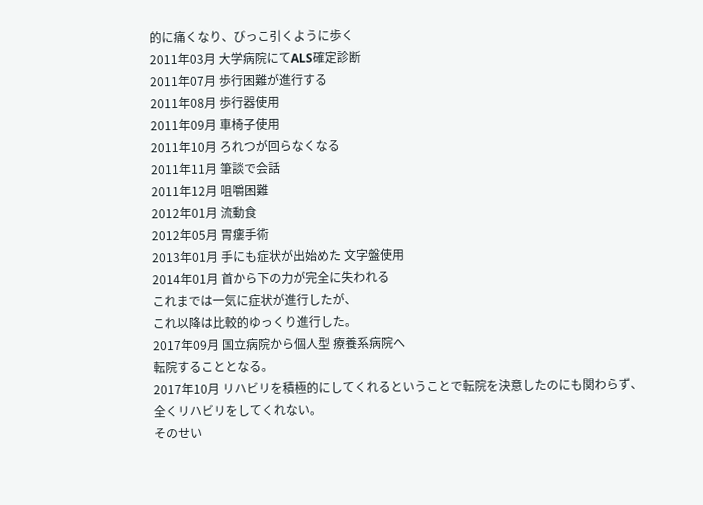的に痛くなり、びっこ引くように歩く
2011年03月 大学病院にてALS確定診断
2011年07月 歩行困難が進行する
2011年08月 歩行器使用
2011年09月 車椅子使用
2011年10月 ろれつが回らなくなる
2011年11月 筆談で会話
2011年12月 咀嚼困難
2012年01月 流動食
2012年05月 胃瘻手術
2013年01月 手にも症状が出始めた 文字盤使用
2014年01月 首から下の力が完全に失われる
これまでは一気に症状が進行したが、
これ以降は比較的ゆっくり進行した。
2017年09月 国立病院から個人型 療養系病院へ
転院することとなる。
2017年10月 リハビリを積極的にしてくれるということで転院を決意したのにも関わらず、
全くリハビリをしてくれない。
そのせい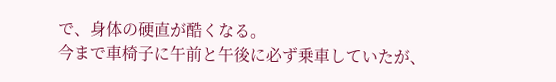で、身体の硬直が酷くなる。
今まで車椅子に午前と午後に必ず乗車していたが、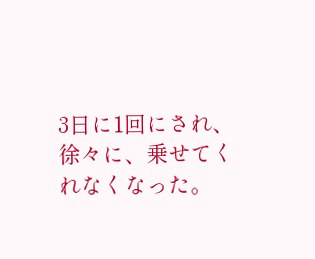3日に1回にされ、
徐々に、乗せてくれなくなった。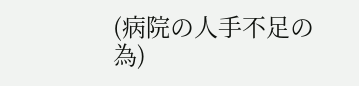(病院の人手不足の為)